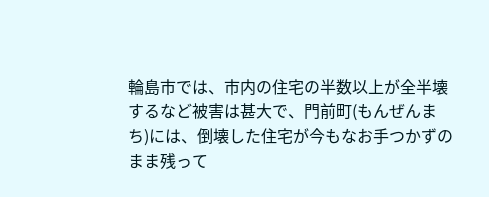輪島市では、市内の住宅の半数以上が全半壊するなど被害は甚大で、門前町(もんぜんまち)には、倒壊した住宅が今もなお手つかずのまま残って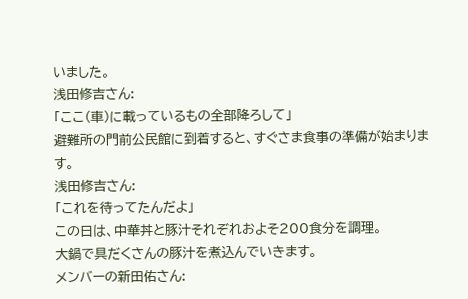いました。
浅田修吉さん:
「ここ(車)に載っているもの全部降ろして」
避難所の門前公民館に到着すると、すぐさま食事の準備が始まります。
浅田修吉さん:
「これを待ってたんだよ」
この日は、中華丼と豚汁それぞれおよそ200食分を調理。
大鍋で具だくさんの豚汁を煮込んでいきます。
メンバーの新田佑さん: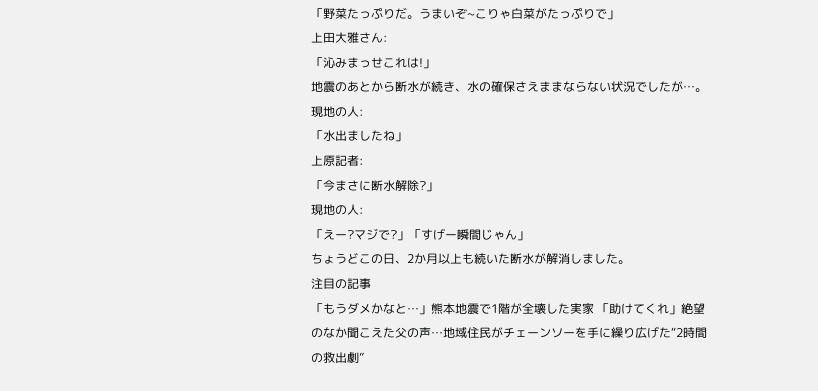「野菜たっぷりだ。うまいぞ~こりゃ白菜がたっぷりで」
上田大雅さん:
「沁みまっせこれは!」
地震のあとから断水が続き、水の確保さえままならない状況でしたが…。
現地の人:
「水出ましたね」
上原記者:
「今まさに断水解除?」
現地の人:
「えー?マジで?」「すげー瞬間じゃん」
ちょうどこの日、2か月以上も続いた断水が解消しました。
注目の記事
「もうダメかなと…」熊本地震で1階が全壊した実家 「助けてくれ」絶望のなか聞こえた父の声…地域住民がチェーンソーを手に繰り広げた“2時間の救出劇”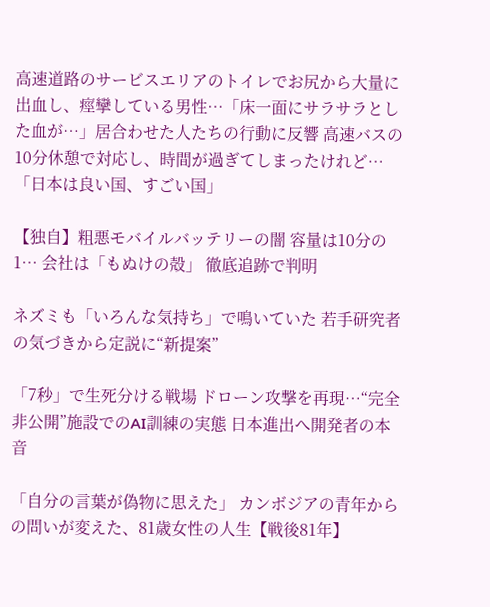高速道路のサービスエリアのトイレでお尻から大量に出血し、痙攣している男性…「床一面にサラサラとした血が…」居合わせた人たちの行動に反響 高速バスの10分休憩で対応し、時間が過ぎてしまったけれど…「日本は良い国、すごい国」

【独自】粗悪モバイルバッテリーの闇 容量は10分の1… 会社は「もぬけの殻」 徹底追跡で判明

ネズミも「いろんな気持ち」で鳴いていた 若手研究者の気づきから定説に“新提案”

「7秒」で生死分ける戦場 ドローン攻撃を再現…“完全非公開”施設でのAI訓練の実態 日本進出へ開発者の本音

「自分の言葉が偽物に思えた」 カンボジアの青年からの問いが変えた、81歳女性の人生【戦後81年】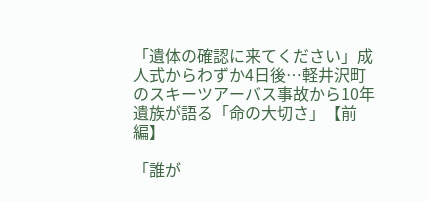「遺体の確認に来てください」成人式からわずか4日後…軽井沢町のスキーツアーバス事故から10年 遺族が語る「命の大切さ」【前編】

「誰が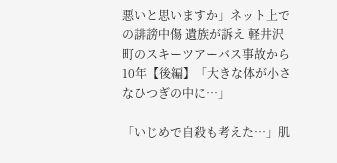悪いと思いますか」ネット上での誹謗中傷 遺族が訴え 軽井沢町のスキーツアーバス事故から10年【後編】「大きな体が小さなひつぎの中に…」

「いじめで自殺も考えた…」肌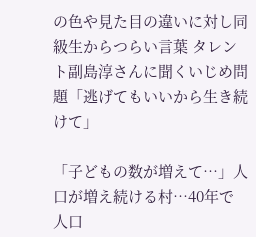の色や見た目の違いに対し同級生からつらい言葉 タレント副島淳さんに聞くいじめ問題「逃げてもいいから生き続けて」

「子どもの数が増えて…」人口が増え続ける村…40年で人口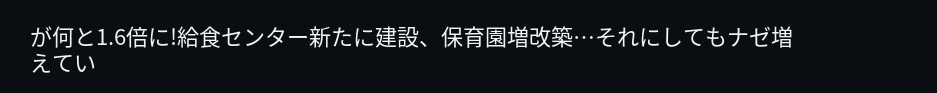が何と1.6倍に!給食センター新たに建設、保育園増改築…それにしてもナゼ増えてい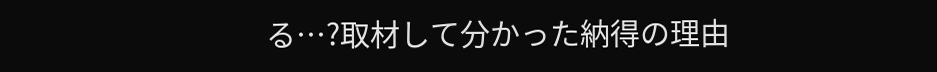る…?取材して分かった納得の理由